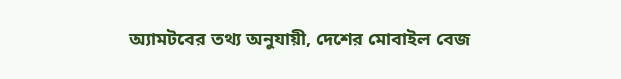অ্যামটবের তথ্য অনুযায়ী, দেশের মোবাইল বেজ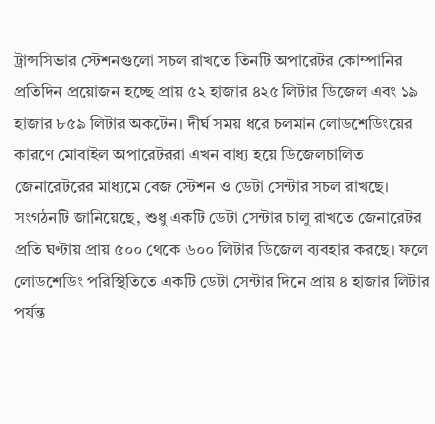ট্রান্সসিভার স্টেশনগুলো সচল রাখতে তিনটি অপারেটর কোম্পানির প্রতিদিন প্রয়োজন হচ্ছে প্রায় ৫২ হাজার ৪২৫ লিটার ডিজেল এবং ১৯ হাজার ৮৫৯ লিটার অকটেন। দীর্ঘ সময় ধরে চলমান লোডশেডিংয়ের কারণে মোবাইল অপারেটররা এখন বাধ্য হয়ে ডিজেলচালিত জেনারেটরের মাধ্যমে বেজ স্টেশন ও ডেটা সেন্টার সচল রাখছে।
সংগঠনটি জানিয়েছে, শুধু একটি ডেটা সেন্টার চালু রাখতে জেনারেটর প্রতি ঘণ্টায় প্রায় ৫০০ থেকে ৬০০ লিটার ডিজেল ব্যবহার করছে। ফলে লোডশেডিং পরিস্থিতিতে একটি ডেটা সেন্টার দিনে প্রায় ৪ হাজার লিটার পর্যন্ত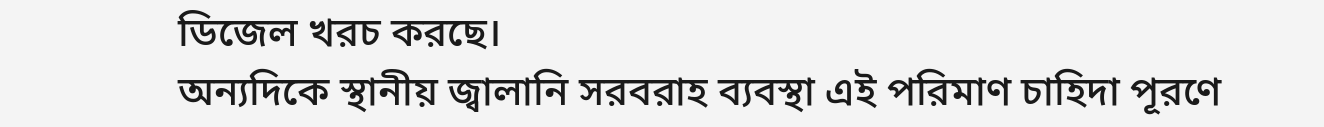ডিজেল খরচ করছে।
অন্যদিকে স্থানীয় জ্বালানি সরবরাহ ব্যবস্থা এই পরিমাণ চাহিদা পূরণে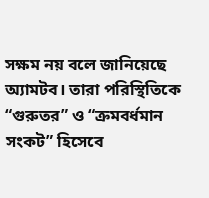সক্ষম নয় বলে জানিয়েছে অ্যামটব। তারা পরিস্থিতিকে “গুরুতর” ও “ক্রমবর্ধমান সংকট” হিসেবে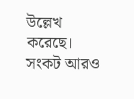উল্লেখ করেছে।
সংকট আরও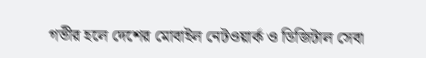গভীর হলে দেশের মোবাইল নেটওয়ার্ক ও ডিজিটাল সেবা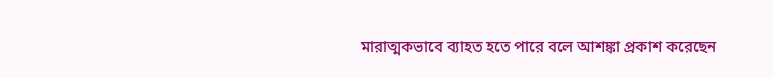মারাত্মকভাবে ব্যাহত হতে পারে বলে আশঙ্কা প্রকাশ করেছেন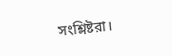সংশ্লিষ্টরা।